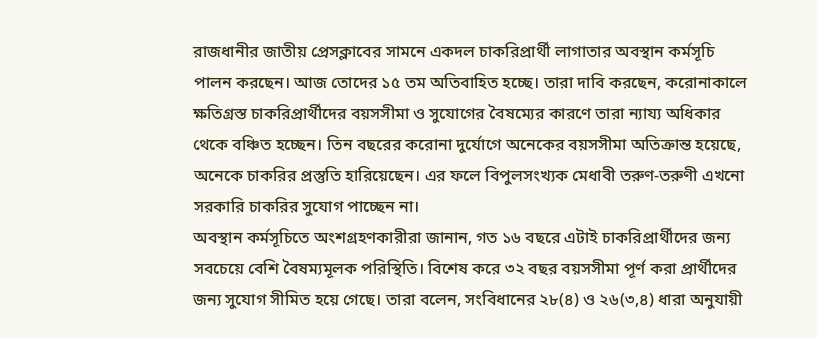রাজধানীর জাতীয় প্রেসক্লাবের সামনে একদল চাকরিপ্রার্থী লাগাতার অবস্থান কর্মসূচি পালন করছেন। আজ তোদের ১৫ তম অতিবাহিত হচ্ছে। তারা দাবি করছেন, করোনাকালে ক্ষতিগ্রস্ত চাকরিপ্রার্থীদের বয়সসীমা ও সুযোগের বৈষম্যের কারণে তারা ন্যায্য অধিকার থেকে বঞ্চিত হচ্ছেন। তিন বছরের করোনা দুর্যোগে অনেকের বয়সসীমা অতিক্রান্ত হয়েছে, অনেকে চাকরির প্রস্তুতি হারিয়েছেন। এর ফলে বিপুলসংখ্যক মেধাবী তরুণ-তরুণী এখনো সরকারি চাকরির সুযোগ পাচ্ছেন না।
অবস্থান কর্মসূচিতে অংশগ্রহণকারীরা জানান, গত ১৬ বছরে এটাই চাকরিপ্রার্থীদের জন্য সবচেয়ে বেশি বৈষম্যমূলক পরিস্থিতি। বিশেষ করে ৩২ বছর বয়সসীমা পূর্ণ করা প্রার্থীদের জন্য সুযোগ সীমিত হয়ে গেছে। তারা বলেন, সংবিধানের ২৮(৪) ও ২৬(৩,৪) ধারা অনুযায়ী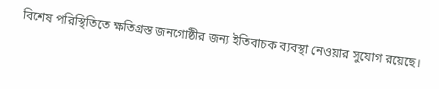বিশেষ পরিস্থিতিতে ক্ষতিগ্রস্ত জনগোষ্ঠীর জন্য ইতিবাচক ব্যবস্থা নেওয়ার সুযোগ রয়েছে।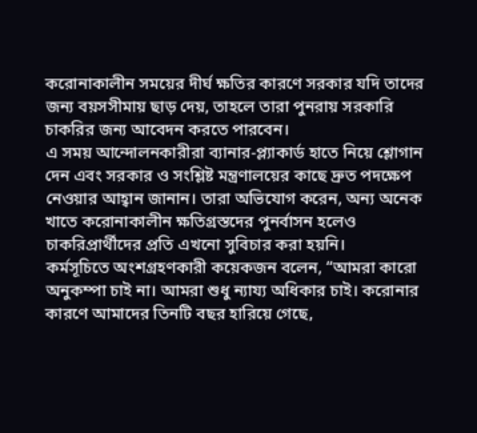করোনাকালীন সময়ের দীর্ঘ ক্ষতির কারণে সরকার যদি তাদের জন্য বয়সসীমায় ছাড় দেয়, তাহলে তারা পুনরায় সরকারি চাকরির জন্য আবেদন করতে পারবেন।
এ সময় আন্দোলনকারীরা ব্যানার-প্ল্যাকার্ড হাতে নিয়ে শ্লোগান দেন এবং সরকার ও সংশ্লিষ্ট মন্ত্রণালয়ের কাছে দ্রুত পদক্ষেপ নেওয়ার আহ্বান জানান। তারা অভিযোগ করেন, অন্য অনেক খাতে করোনাকালীন ক্ষতিগ্রস্তদের পুনর্বাসন হলেও চাকরিপ্রার্থীদের প্রতি এখনো সুবিচার করা হয়নি।
কর্মসূচিতে অংশগ্রহণকারী কয়েকজন বলেন, “আমরা কারো অনুকম্পা চাই না। আমরা শুধু ন্যায্য অধিকার চাই। করোনার কারণে আমাদের তিনটি বছর হারিয়ে গেছে,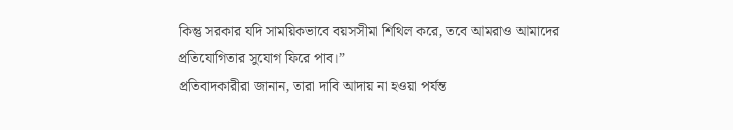কিন্তু সরকার যদি সাময়িকভাবে বয়সসীমা শিথিল করে, তবে আমরাও আমাদের প্রতিযোগিতার সুযোগ ফিরে পাব।”
প্রতিবাদকারীরা জানান, তারা দাবি আদায় না হওয়া পর্যন্ত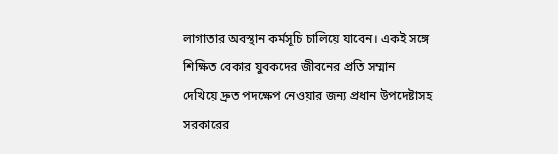লাগাতার অবস্থান কর্মসূচি চালিয়ে যাবেন। একই সঙ্গে শিক্ষিত বেকার যুবকদের জীবনের প্রতি সম্মান দেখিয়ে দ্রুত পদক্ষেপ নেওয়ার জন্য প্রধান উপদেষ্টাসহ সরকারের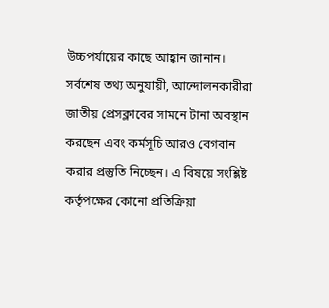উচ্চপর্যায়ের কাছে আহ্বান জানান।
সর্বশেষ তথ্য অনুযায়ী, আন্দোলনকারীরা জাতীয় প্রেসক্লাবের সামনে টানা অবস্থান করছেন এবং কর্মসূচি আরও বেগবান করার প্রস্তুতি নিচ্ছেন। এ বিষয়ে সংশ্লিষ্ট কর্তৃপক্ষের কোনো প্রতিক্রিয়া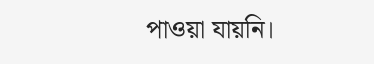পাওয়া যায়নি।